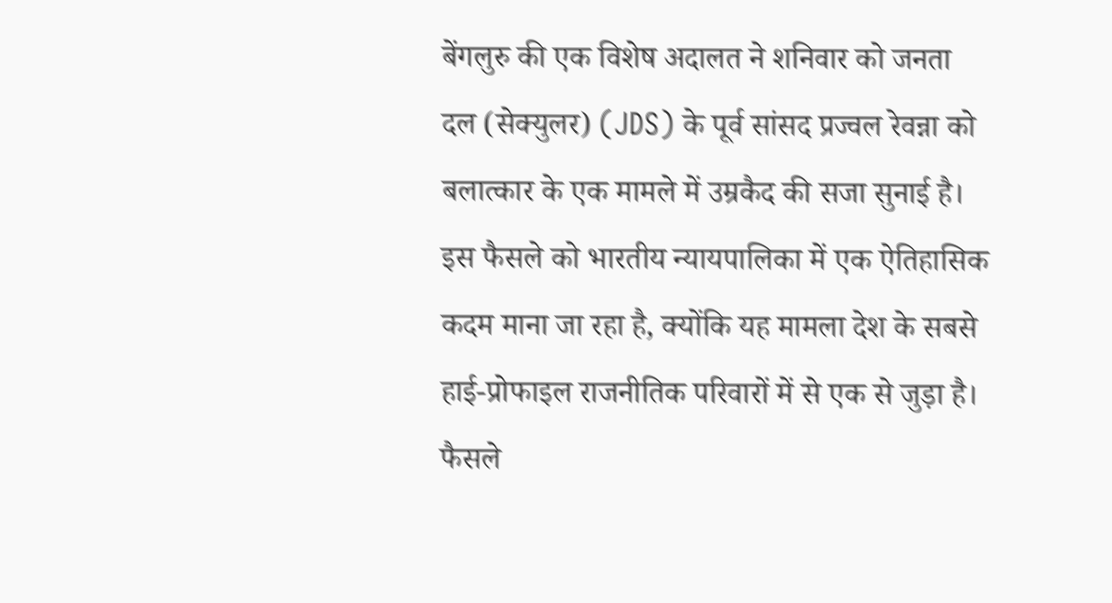बेंगलुरु की एक विशेष अदालत ने शनिवार को जनता दल (सेक्युलर) (JDS) के पूर्व सांसद प्रज्वल रेवन्ना को बलात्कार के एक मामले में उम्रकैद की सजा सुनाई है। इस फैसले को भारतीय न्यायपालिका में एक ऐतिहासिक कदम माना जा रहा है, क्योंकि यह मामला देश के सबसे हाई-प्रोफाइल राजनीतिक परिवारों में से एक से जुड़ा है।
फैसले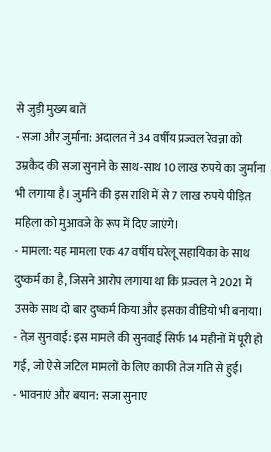से जुड़ी मुख्य बातें
- सजा और जुर्माना: अदालत ने 34 वर्षीय प्रज्वल रेवन्ना को उम्रकैद की सजा सुनाने के साथ-साथ 10 लाख रुपये का जुर्माना भी लगाया है। जुर्माने की इस राशि में से 7 लाख रुपये पीड़ित महिला को मुआवजे के रूप में दिए जाएंगे।
- मामला: यह मामला एक 47 वर्षीय घरेलू सहायिका के साथ दुष्कर्म का है, जिसने आरोप लगाया था कि प्रज्वल ने 2021 में उसके साथ दो बार दुष्कर्म किया और इसका वीडियो भी बनाया।
- तेज़ सुनवाई: इस मामले की सुनवाई सिर्फ 14 महीनों में पूरी हो गई, जो ऐसे जटिल मामलों के लिए काफी तेज गति से हुई।
- भावनाएं और बयान: सजा सुनाए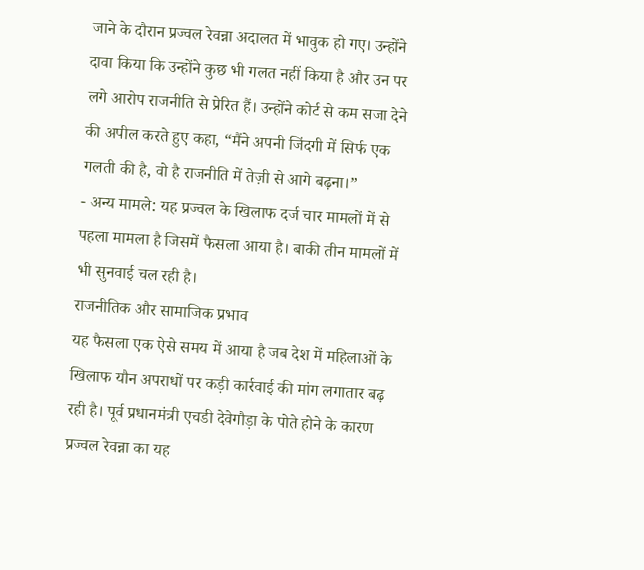जाने के दौरान प्रज्वल रेवन्ना अदालत में भावुक हो गए। उन्होंने दावा किया कि उन्होंने कुछ भी गलत नहीं किया है और उन पर लगे आरोप राजनीति से प्रेरित हैं। उन्होंने कोर्ट से कम सजा देने की अपील करते हुए कहा, “मैंने अपनी जिंदगी में सिर्फ एक गलती की है, वो है राजनीति में तेज़ी से आगे बढ़ना।”
- अन्य मामले: यह प्रज्वल के खिलाफ दर्ज चार मामलों में से पहला मामला है जिसमें फैसला आया है। बाकी तीन मामलों में भी सुनवाई चल रही है।
राजनीतिक और सामाजिक प्रभाव
यह फैसला एक ऐसे समय में आया है जब देश में महिलाओं के खिलाफ यौन अपराधों पर कड़ी कार्रवाई की मांग लगातार बढ़ रही है। पूर्व प्रधानमंत्री एचडी देवेगौड़ा के पोते होने के कारण प्रज्वल रेवन्ना का यह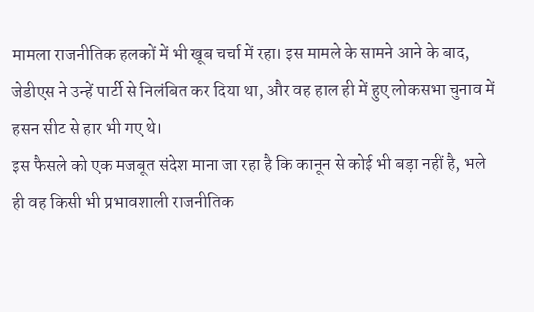मामला राजनीतिक हलकों में भी खूब चर्चा में रहा। इस मामले के सामने आने के बाद, जेडीएस ने उन्हें पार्टी से निलंबित कर दिया था, और वह हाल ही में हुए लोकसभा चुनाव में हसन सीट से हार भी गए थे।
इस फैसले को एक मजबूत संदेश माना जा रहा है कि कानून से कोई भी बड़ा नहीं है, भले ही वह किसी भी प्रभावशाली राजनीतिक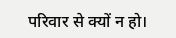परिवार से क्यों न हो।